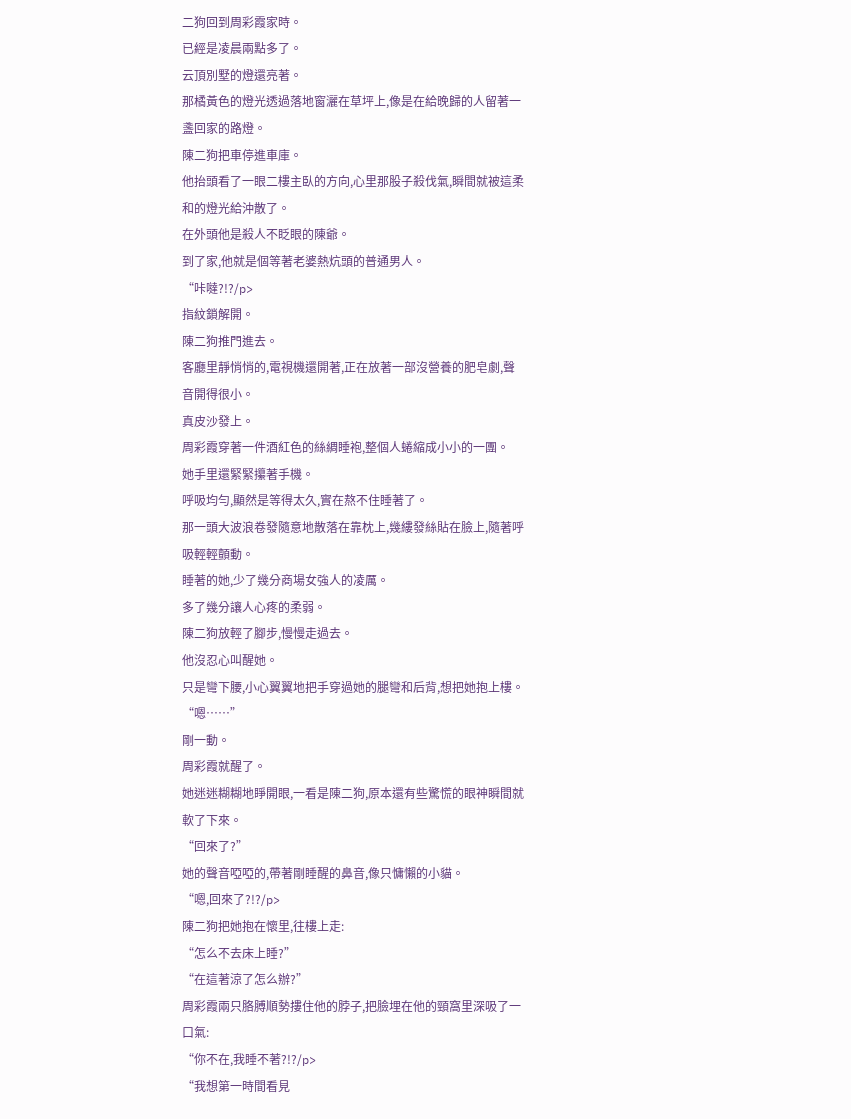二狗回到周彩霞家時。
已經是凌晨兩點多了。
云頂別墅的燈還亮著。
那橘黃色的燈光透過落地窗灑在草坪上,像是在給晚歸的人留著一盞回家的路燈。
陳二狗把車停進車庫。
他抬頭看了一眼二樓主臥的方向,心里那股子殺伐氣,瞬間就被這柔和的燈光給沖散了。
在外頭他是殺人不眨眼的陳爺。
到了家,他就是個等著老婆熱炕頭的普通男人。
“咔噠?!?/p>
指紋鎖解開。
陳二狗推門進去。
客廳里靜悄悄的,電視機還開著,正在放著一部沒營養的肥皂劇,聲音開得很小。
真皮沙發上。
周彩霞穿著一件酒紅色的絲綢睡袍,整個人蜷縮成小小的一團。
她手里還緊緊攥著手機。
呼吸均勻,顯然是等得太久,實在熬不住睡著了。
那一頭大波浪卷發隨意地散落在靠枕上,幾縷發絲貼在臉上,隨著呼吸輕輕顫動。
睡著的她,少了幾分商場女強人的凌厲。
多了幾分讓人心疼的柔弱。
陳二狗放輕了腳步,慢慢走過去。
他沒忍心叫醒她。
只是彎下腰,小心翼翼地把手穿過她的腿彎和后背,想把她抱上樓。
“嗯……”
剛一動。
周彩霞就醒了。
她迷迷糊糊地睜開眼,一看是陳二狗,原本還有些驚慌的眼神瞬間就軟了下來。
“回來了?”
她的聲音啞啞的,帶著剛睡醒的鼻音,像只慵懶的小貓。
“嗯,回來了?!?/p>
陳二狗把她抱在懷里,往樓上走:
“怎么不去床上睡?”
“在這著涼了怎么辦?”
周彩霞兩只胳膊順勢摟住他的脖子,把臉埋在他的頸窩里深吸了一口氣:
“你不在,我睡不著?!?/p>
“我想第一時間看見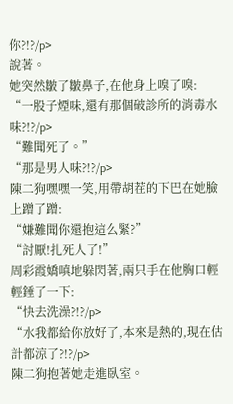你?!?/p>
說著。
她突然皺了皺鼻子,在他身上嗅了嗅:
“一股子煙味,還有那個破診所的消毒水味?!?/p>
“難聞死了。”
“那是男人味?!?/p>
陳二狗嘿嘿一笑,用帶胡茬的下巴在她臉上蹭了蹭:
“嫌難聞你還抱這么緊?”
“討厭!扎死人了!”
周彩霞嬌嗔地躲閃著,兩只手在他胸口輕輕錘了一下:
“快去洗澡?!?/p>
“水我都給你放好了,本來是熱的,現在估計都涼了?!?/p>
陳二狗抱著她走進臥室。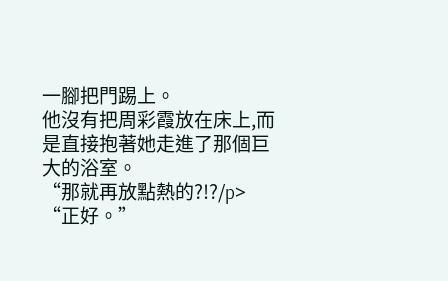一腳把門踢上。
他沒有把周彩霞放在床上,而是直接抱著她走進了那個巨大的浴室。
“那就再放點熱的?!?/p>
“正好。”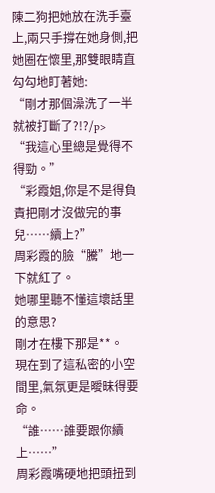陳二狗把她放在洗手臺上,兩只手撐在她身側,把她圈在懷里,那雙眼睛直勾勾地盯著她:
“剛才那個澡洗了一半就被打斷了?!?/p>
“我這心里總是覺得不得勁。”
“彩霞姐,你是不是得負責把剛才沒做完的事兒……續上?”
周彩霞的臉“騰”地一下就紅了。
她哪里聽不懂這壞話里的意思?
剛才在樓下那是**。
現在到了這私密的小空間里,氣氛更是曖昧得要命。
“誰……誰要跟你續上……”
周彩霞嘴硬地把頭扭到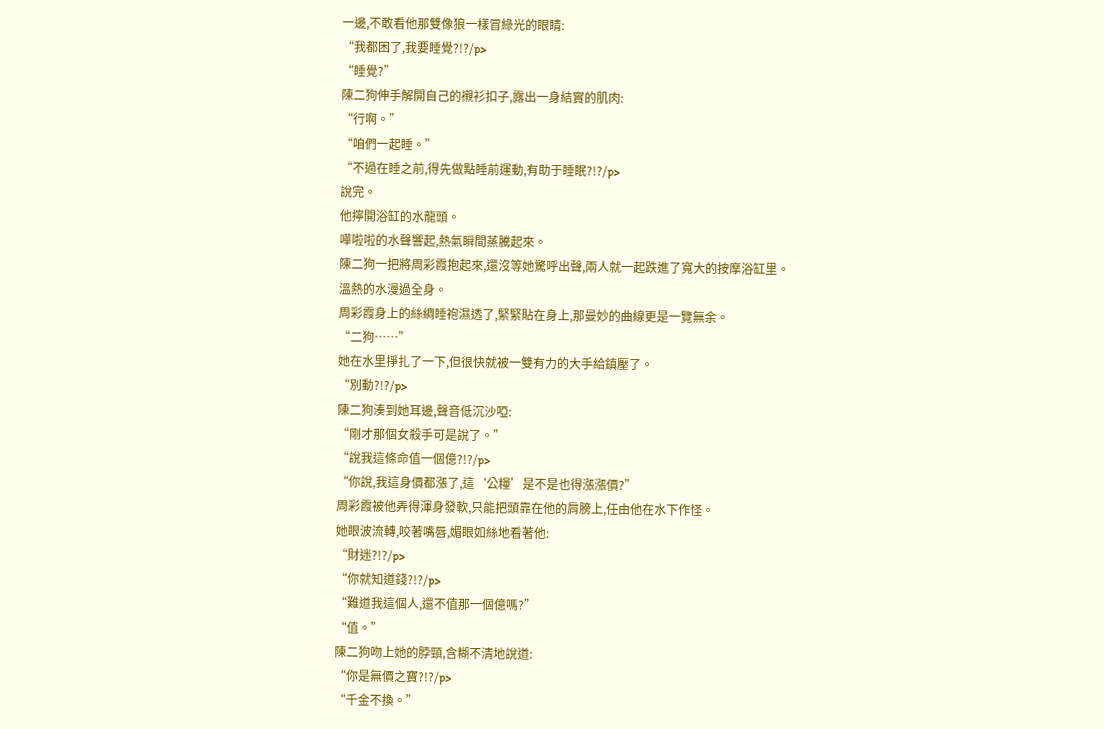一邊,不敢看他那雙像狼一樣冒綠光的眼睛:
“我都困了,我要睡覺?!?/p>
“睡覺?”
陳二狗伸手解開自己的襯衫扣子,露出一身結實的肌肉:
“行啊。”
“咱們一起睡。”
“不過在睡之前,得先做點睡前運動,有助于睡眠?!?/p>
說完。
他擰開浴缸的水龍頭。
嘩啦啦的水聲響起,熱氣瞬間蒸騰起來。
陳二狗一把將周彩霞抱起來,還沒等她驚呼出聲,兩人就一起跌進了寬大的按摩浴缸里。
溫熱的水漫過全身。
周彩霞身上的絲綢睡袍濕透了,緊緊貼在身上,那曼妙的曲線更是一覽無余。
“二狗……”
她在水里掙扎了一下,但很快就被一雙有力的大手給鎮壓了。
“別動?!?/p>
陳二狗湊到她耳邊,聲音低沉沙啞:
“剛才那個女殺手可是說了。”
“說我這條命值一個億?!?/p>
“你說,我這身價都漲了,這‘公糧’是不是也得漲漲價?”
周彩霞被他弄得渾身發軟,只能把頭靠在他的肩膀上,任由他在水下作怪。
她眼波流轉,咬著嘴唇,媚眼如絲地看著他:
“財迷?!?/p>
“你就知道錢?!?/p>
“難道我這個人,還不值那一個億嗎?”
“值。”
陳二狗吻上她的脖頸,含糊不清地說道:
“你是無價之寶?!?/p>
“千金不換。”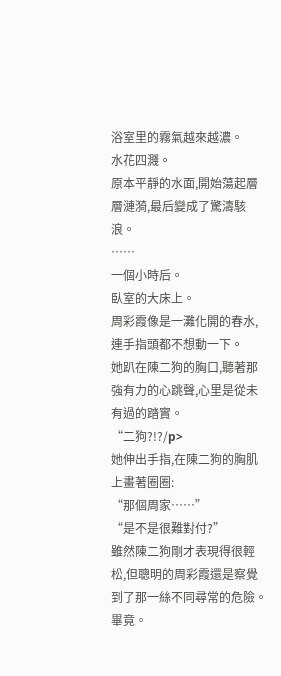浴室里的霧氣越來越濃。
水花四濺。
原本平靜的水面,開始蕩起層層漣漪,最后變成了驚濤駭浪。
……
一個小時后。
臥室的大床上。
周彩霞像是一灘化開的春水,連手指頭都不想動一下。
她趴在陳二狗的胸口,聽著那強有力的心跳聲,心里是從未有過的踏實。
“二狗?!?/p>
她伸出手指,在陳二狗的胸肌上畫著圈圈:
“那個周家……”
“是不是很難對付?”
雖然陳二狗剛才表現得很輕松,但聰明的周彩霞還是察覺到了那一絲不同尋常的危險。
畢竟。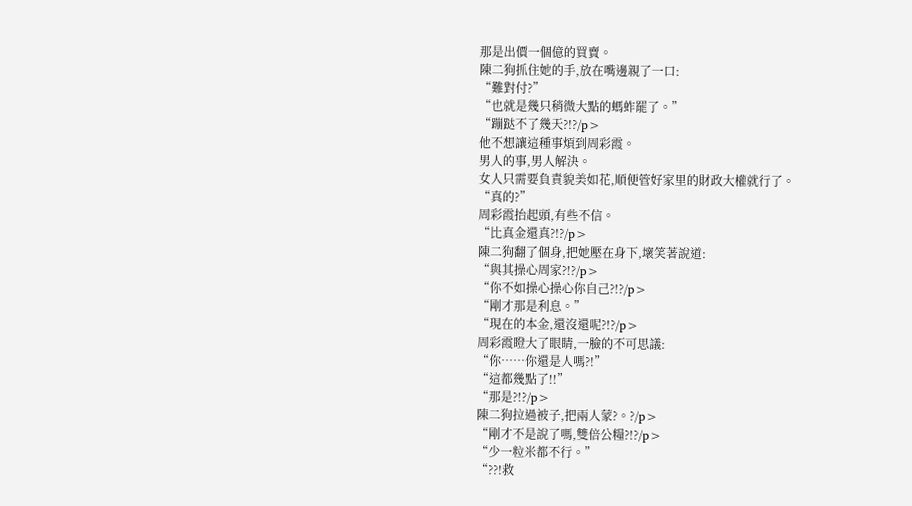那是出價一個億的買賣。
陳二狗抓住她的手,放在嘴邊親了一口:
“難對付?”
“也就是幾只稍微大點的螞蚱罷了。”
“蹦跶不了幾天?!?/p>
他不想讓這種事煩到周彩霞。
男人的事,男人解決。
女人只需要負責貌美如花,順便管好家里的財政大權就行了。
“真的?”
周彩霞抬起頭,有些不信。
“比真金還真?!?/p>
陳二狗翻了個身,把她壓在身下,壞笑著說道:
“與其操心周家?!?/p>
“你不如操心操心你自己?!?/p>
“剛才那是利息。”
“現在的本金,還沒還呢?!?/p>
周彩霞瞪大了眼睛,一臉的不可思議:
“你……你還是人嗎?!”
“這都幾點了!!”
“那是?!?/p>
陳二狗拉過被子,把兩人蒙?。?/p>
“剛才不是說了嗎,雙倍公糧?!?/p>
“少一粒米都不行。”
“??!救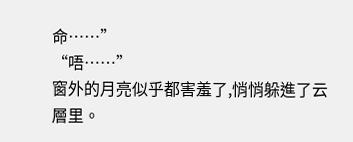命……”
“唔……”
窗外的月亮似乎都害羞了,悄悄躲進了云層里。